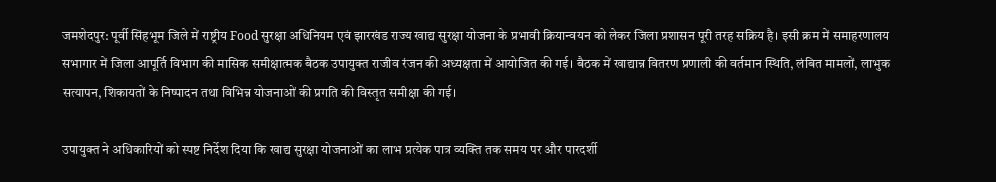जमशेदपुर: पूर्वी सिंहभूम जिले में राष्ट्रीय Food सुरक्षा अधिनियम एवं झारखंड राज्य खाद्य सुरक्षा योजना के प्रभावी क्रियान्वयन को लेकर जिला प्रशासन पूरी तरह सक्रिय है। इसी क्रम में समाहरणालय सभागार में जिला आपूर्ति विभाग की मासिक समीक्षात्मक बैठक उपायुक्त राजीव रंजन की अध्यक्षता में आयोजित की गई। बैठक में खाद्यान्न वितरण प्रणाली की वर्तमान स्थिति, लंबित मामलों, लाभुक सत्यापन, शिकायतों के निष्पादन तथा विभिन्न योजनाओं की प्रगति की विस्तृत समीक्षा की गई।

उपायुक्त ने अधिकारियों को स्पष्ट निर्देश दिया कि खाद्य सुरक्षा योजनाओं का लाभ प्रत्येक पात्र व्यक्ति तक समय पर और पारदर्शी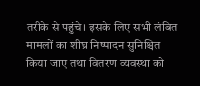तरीके से पहुंचे। इसके लिए सभी लंबित मामलों का शीघ्र निष्पादन सुनिश्चित किया जाए तथा वितरण व्यवस्था को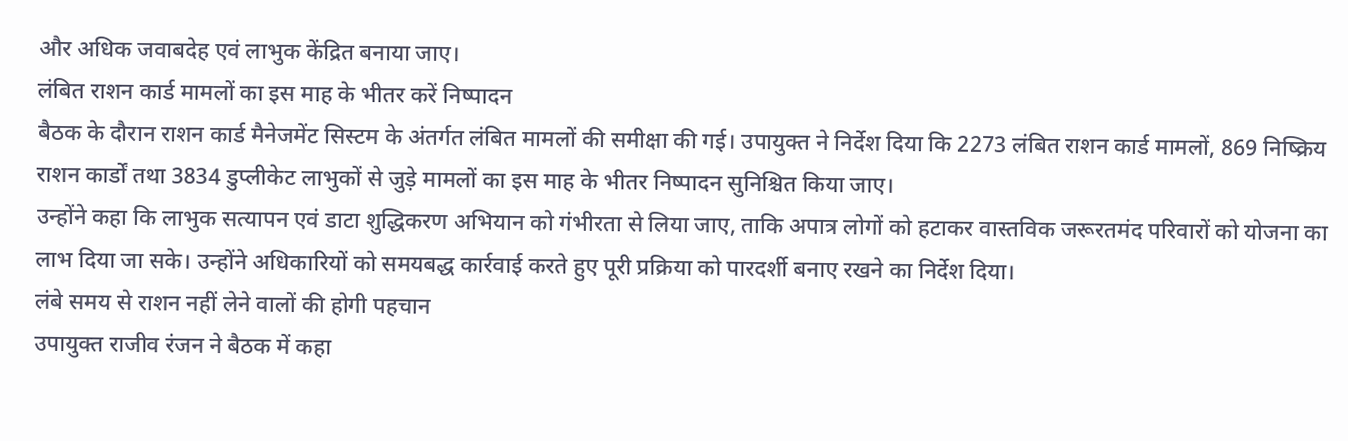और अधिक जवाबदेह एवं लाभुक केंद्रित बनाया जाए।
लंबित राशन कार्ड मामलों का इस माह के भीतर करें निष्पादन
बैठक के दौरान राशन कार्ड मैनेजमेंट सिस्टम के अंतर्गत लंबित मामलों की समीक्षा की गई। उपायुक्त ने निर्देश दिया कि 2273 लंबित राशन कार्ड मामलों, 869 निष्क्रिय राशन कार्डों तथा 3834 डुप्लीकेट लाभुकों से जुड़े मामलों का इस माह के भीतर निष्पादन सुनिश्चित किया जाए।
उन्होंने कहा कि लाभुक सत्यापन एवं डाटा शुद्धिकरण अभियान को गंभीरता से लिया जाए, ताकि अपात्र लोगों को हटाकर वास्तविक जरूरतमंद परिवारों को योजना का लाभ दिया जा सके। उन्होंने अधिकारियों को समयबद्ध कार्रवाई करते हुए पूरी प्रक्रिया को पारदर्शी बनाए रखने का निर्देश दिया।
लंबे समय से राशन नहीं लेने वालों की होगी पहचान
उपायुक्त राजीव रंजन ने बैठक में कहा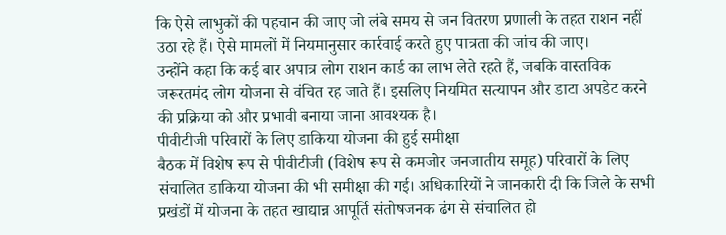कि ऐसे लाभुकों की पहचान की जाए जो लंबे समय से जन वितरण प्रणाली के तहत राशन नहीं उठा रहे हैं। ऐसे मामलों में नियमानुसार कार्रवाई करते हुए पात्रता की जांच की जाए।
उन्होंने कहा कि कई बार अपात्र लोग राशन कार्ड का लाभ लेते रहते हैं, जबकि वास्तविक जरूरतमंद लोग योजना से वंचित रह जाते हैं। इसलिए नियमित सत्यापन और डाटा अपडेट करने की प्रक्रिया को और प्रभावी बनाया जाना आवश्यक है।
पीवीटीजी परिवारों के लिए डाकिया योजना की हुई समीक्षा
बैठक में विशेष रूप से पीवीटीजी (विशेष रूप से कमजोर जनजातीय समूह) परिवारों के लिए संचालित डाकिया योजना की भी समीक्षा की गई। अधिकारियों ने जानकारी दी कि जिले के सभी प्रखंडों में योजना के तहत खाद्यान्न आपूर्ति संतोषजनक ढंग से संचालित हो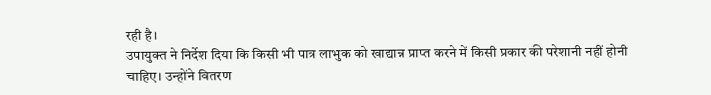रही है।
उपायुक्त ने निर्देश दिया कि किसी भी पात्र लाभुक को खाद्यान्न प्राप्त करने में किसी प्रकार की परेशानी नहीं होनी चाहिए। उन्होंने वितरण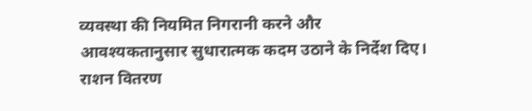व्यवस्था की नियमित निगरानी करने और आवश्यकतानुसार सुधारात्मक कदम उठाने के निर्देश दिए।
राशन वितरण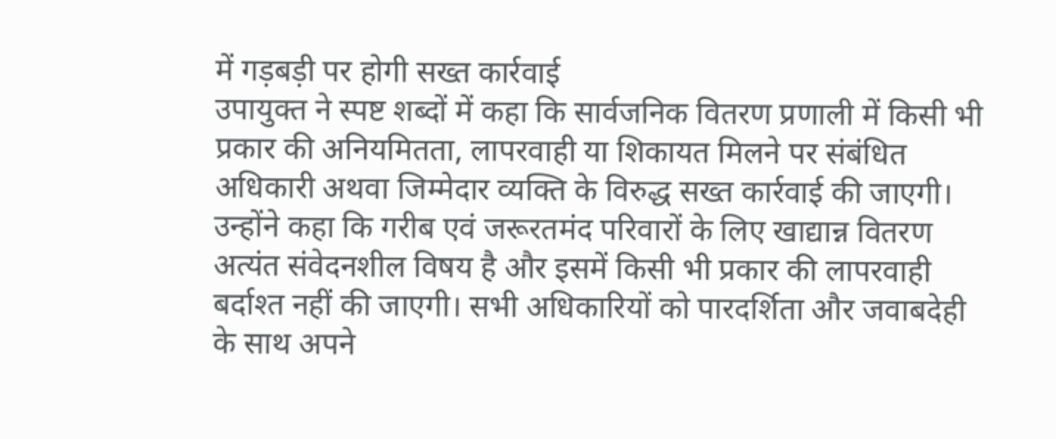में गड़बड़ी पर होगी सख्त कार्रवाई
उपायुक्त ने स्पष्ट शब्दों में कहा कि सार्वजनिक वितरण प्रणाली में किसी भी प्रकार की अनियमितता, लापरवाही या शिकायत मिलने पर संबंधित अधिकारी अथवा जिम्मेदार व्यक्ति के विरुद्ध सख्त कार्रवाई की जाएगी।
उन्होंने कहा कि गरीब एवं जरूरतमंद परिवारों के लिए खाद्यान्न वितरण अत्यंत संवेदनशील विषय है और इसमें किसी भी प्रकार की लापरवाही बर्दाश्त नहीं की जाएगी। सभी अधिकारियों को पारदर्शिता और जवाबदेही के साथ अपने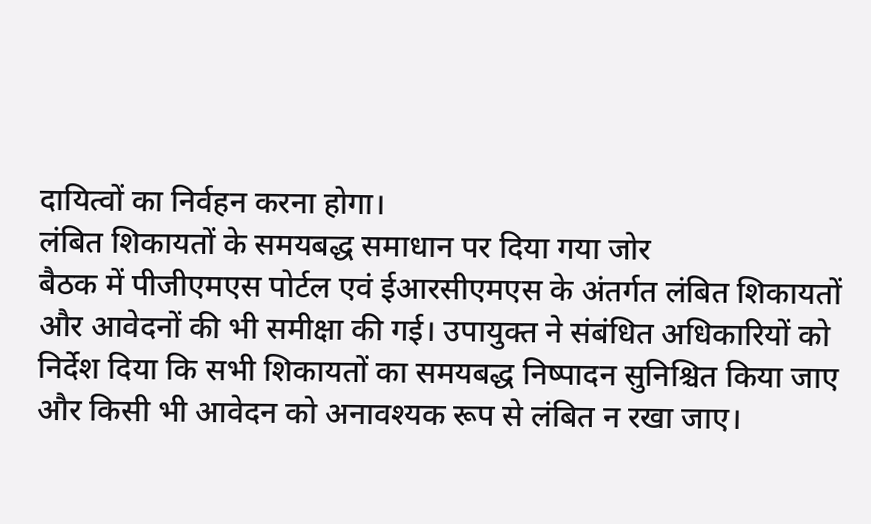दायित्वों का निर्वहन करना होगा।
लंबित शिकायतों के समयबद्ध समाधान पर दिया गया जोर
बैठक में पीजीएमएस पोर्टल एवं ईआरसीएमएस के अंतर्गत लंबित शिकायतों और आवेदनों की भी समीक्षा की गई। उपायुक्त ने संबंधित अधिकारियों को निर्देश दिया कि सभी शिकायतों का समयबद्ध निष्पादन सुनिश्चित किया जाए और किसी भी आवेदन को अनावश्यक रूप से लंबित न रखा जाए।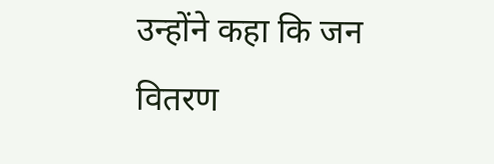उन्होंने कहा कि जन वितरण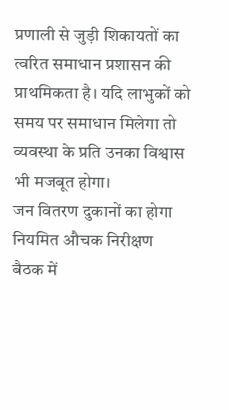प्रणाली से जुड़ी शिकायतों का त्वरित समाधान प्रशासन की प्राथमिकता है। यदि लाभुकों को समय पर समाधान मिलेगा तो व्यवस्था के प्रति उनका विश्वास भी मजबूत होगा।
जन वितरण दुकानों का होगा नियमित औचक निरीक्षण
बैठक में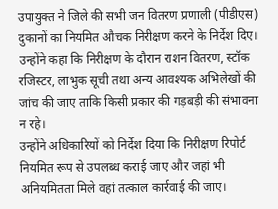उपायुक्त ने जिले की सभी जन वितरण प्रणाली (पीडीएस) दुकानों का नियमित औचक निरीक्षण करने के निर्देश दिए। उन्होंने कहा कि निरीक्षण के दौरान राशन वितरण, स्टॉक रजिस्टर, लाभुक सूची तथा अन्य आवश्यक अभिलेखों की जांच की जाए ताकि किसी प्रकार की गड़बड़ी की संभावना न रहे।
उन्होंने अधिकारियों को निर्देश दिया कि निरीक्षण रिपोर्ट नियमित रूप से उपलब्ध कराई जाए और जहां भी अनियमितता मिले वहां तत्काल कार्रवाई की जाए।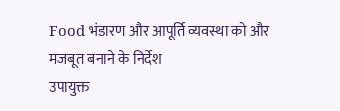Food भंडारण और आपूर्ति व्यवस्था को और मजबूत बनाने के निर्देश
उपायुक्त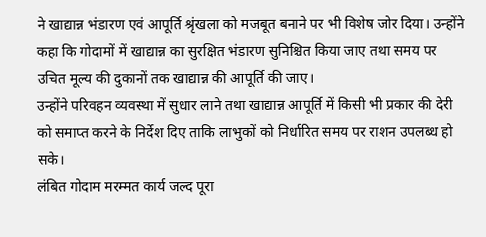ने खाद्यान्न भंडारण एवं आपूर्ति श्रृंखला को मजबूत बनाने पर भी विशेष जोर दिया। उन्होंने कहा कि गोदामों में खाद्यान्न का सुरक्षित भंडारण सुनिश्चित किया जाए तथा समय पर उचित मूल्य की दुकानों तक खाद्यान्न की आपूर्ति की जाए।
उन्होंने परिवहन व्यवस्था में सुधार लाने तथा खाद्यान्न आपूर्ति में किसी भी प्रकार की देरी को समाप्त करने के निर्देश दिए ताकि लाभुकों को निर्धारित समय पर राशन उपलब्ध हो सके।
लंबित गोदाम मरम्मत कार्य जल्द पूरा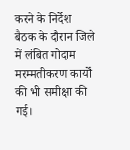करने के निर्देश
बैठक के दौरान जिले में लंबित गोदाम मरम्मतीकरण कार्यों की भी समीक्षा की गई।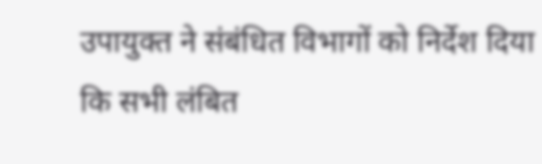उपायुक्त ने संबंधित विभागों को निर्देश दिया कि सभी लंबित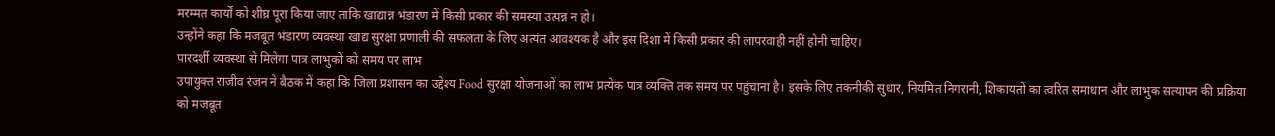मरम्मत कार्यों को शीघ्र पूरा किया जाए ताकि खाद्यान्न भंडारण में किसी प्रकार की समस्या उत्पन्न न हो।
उन्होंने कहा कि मजबूत भंडारण व्यवस्था खाद्य सुरक्षा प्रणाली की सफलता के लिए अत्यंत आवश्यक है और इस दिशा में किसी प्रकार की लापरवाही नहीं होनी चाहिए।
पारदर्शी व्यवस्था से मिलेगा पात्र लाभुकों को समय पर लाभ
उपायुक्त राजीव रंजन ने बैठक में कहा कि जिला प्रशासन का उद्देश्य Food सुरक्षा योजनाओं का लाभ प्रत्येक पात्र व्यक्ति तक समय पर पहुंचाना है। इसके लिए तकनीकी सुधार, नियमित निगरानी, शिकायतों का त्वरित समाधान और लाभुक सत्यापन की प्रक्रिया को मजबूत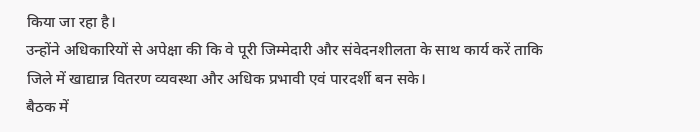किया जा रहा है।
उन्होंने अधिकारियों से अपेक्षा की कि वे पूरी जिम्मेदारी और संवेदनशीलता के साथ कार्य करें ताकि जिले में खाद्यान्न वितरण व्यवस्था और अधिक प्रभावी एवं पारदर्शी बन सके।
बैठक में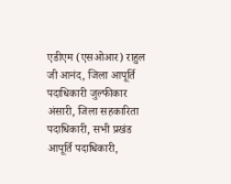एडीएम (एसओआर) राहुल जी आनंद, जिला आपूर्ति पदाधिकारी जुल्फीकार अंसारी, जिला सहकारिता पदाधिकारी, सभी प्रखंड आपूर्ति पदाधिकारी,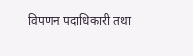विपणन पदाधिकारी तथा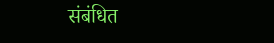संबंधित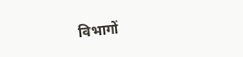विभागों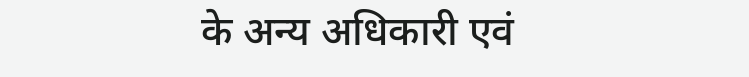के अन्य अधिकारी एवं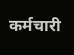कर्मचारी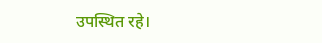उपस्थित रहे।